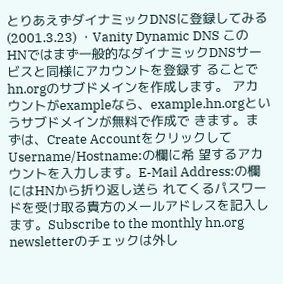とりあえずダイナミックDNSに登録してみる(2001.3.23) ・Vanity Dynamic DNS このHNではまず一般的なダイナミックDNSサービスと同様にアカウントを登録す ることでhn.orgのサブドメインを作成します。 アカウントがexampleなら、example.hn.orgというサブドメインが無料で作成で きます。まずは、Create AccountをクリックしてUsername/Hostname:の欄に希 望するアカウントを入力します。E-Mail Address:の欄にはHNから折り返し送ら れてくるパスワードを受け取る貴方のメールアドレスを記入します。Subscribe to the monthly hn.org newsletterのチェックは外し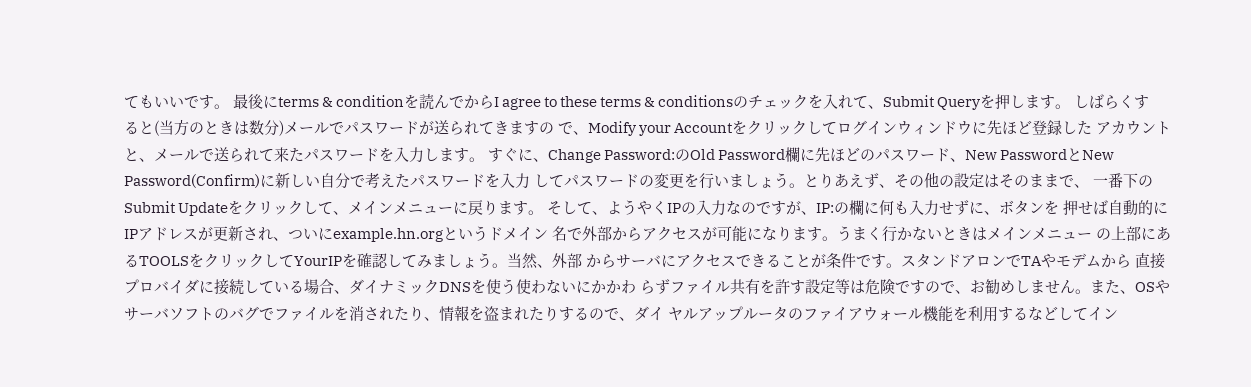てもいいです。 最後にterms & conditionを読んでからI agree to these terms & conditionsのチェックを入れて、Submit Queryを押します。 しばらくすると(当方のときは数分)メールでパスワードが送られてきますの で、Modify your Accountをクリックしてログインウィンドウに先ほど登録した アカウントと、メールで送られて来たパスワードを入力します。 すぐに、Change Password:のOld Password欄に先ほどのパスワード、New PasswordとNew Password(Confirm)に新しい自分で考えたパスワードを入力 してパスワードの変更を行いましょう。とりあえず、その他の設定はそのままで、 一番下のSubmit Updateをクリックして、メインメニューに戻ります。 そして、ようやくIPの入力なのですが、IP:の欄に何も入力せずに、ボタンを 押せば自動的にIPアドレスが更新され、ついにexample.hn.orgというドメイン 名で外部からアクセスが可能になります。うまく行かないときはメインメニュー の上部にあるTOOLSをクリックしてYourIPを確認してみましょう。当然、外部 からサーバにアクセスできることが条件です。スタンドアロンでTAやモデムから 直接プロバイダに接続している場合、ダイナミックDNSを使う使わないにかかわ らずファイル共有を許す設定等は危険ですので、お勧めしません。また、OSや サーバソフトのバグでファイルを消されたり、情報を盗まれたりするので、ダイ ヤルアップルータのファイアウォール機能を利用するなどしてイン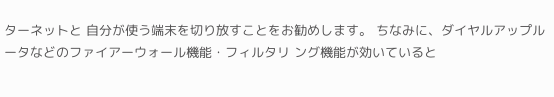ターネットと 自分が使う端末を切り放すことをお勧めします。 ちなみに、ダイヤルアップルータなどのファイアーウォール機能・フィルタリ ング機能が効いていると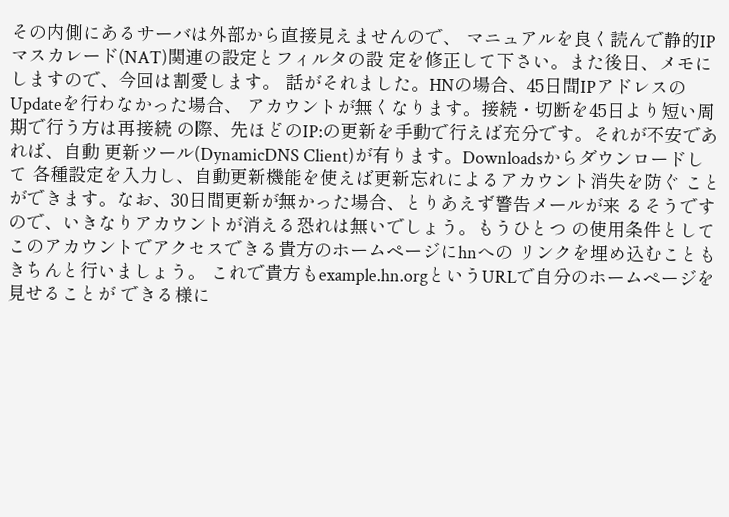その内側にあるサーバは外部から直接見えませんので、 マニュアルを良く読んで静的IPマスカレード(NAT)関連の設定とフィルタの設 定を修正して下さい。また後日、メモにしますので、今回は割愛します。 話がそれました。HNの場合、45日間IPアドレスのUpdateを行わなかった場合、 アカウントが無くなります。接続・切断を45日より短い周期で行う方は再接続 の際、先ほどのIP:の更新を手動で行えば充分です。それが不安であれば、自動 更新ツール(DynamicDNS Client)が有ります。Downloadsからダウンロードして 各種設定を入力し、自動更新機能を使えば更新忘れによるアカウント消失を防ぐ ことができます。なお、30日間更新が無かった場合、とりあえず警告メールが来 るそうですので、いきなりアカウントが消える恐れは無いでしょう。もうひとつ の使用条件としてこのアカウントでアクセスできる貴方のホームページにhnへの リンクを埋め込むこともきちんと行いましょう。 これで貴方もexample.hn.orgというURLで自分のホームページを見せることが できる様に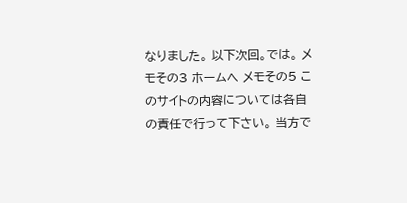なりました。 以下次回。では。 メモその3 ホームへ メモその5 このサイトの内容については各自の責任で行って下さい。 当方で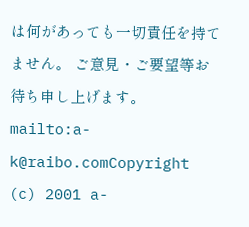は何があっても一切責任を持てません。 ご意見・ご要望等お待ち申し上げます。 mailto:a-k@raibo.comCopyright (c) 2001 a-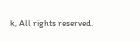k, All rights reserved.